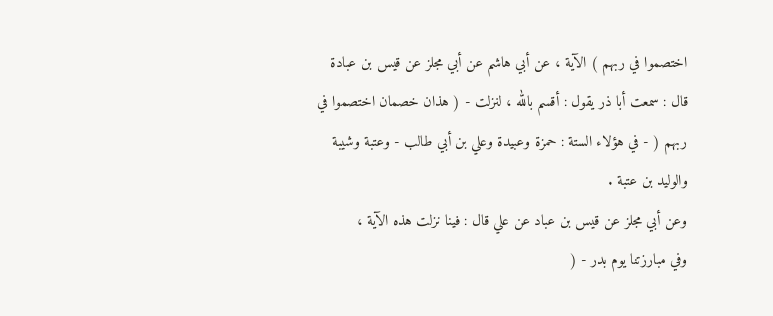اختصموا في ربهم ) الآية ، عن أبي هاشم عن أبي مجلز عن قيس بن عبادة
قال : سمعت أبا ذر يقول : أقسم بالله ، لنزلت - ( هذان خصمان اختصموا في
ربهم ( - في هؤلاء الستة : حمزة وعبيدة وعلي بن أبي طالب - وعتبة وشيبة
والوليد بن عتبة .
وعن أبي مجلز عن قيس بن عباد عن علي قال : فينا نزلت هذه الآية ،
وفي مبارزتنا يوم بدر - (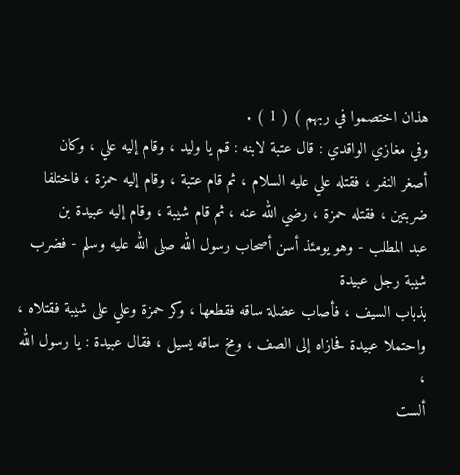هذان اختصموا في ربهم ) ( 1 ) .
وفي مغازي الواقدي : قال عتبة لابنه : قم يا وليد ، وقام إليه علي ، وكان
أصغر النفر ، فقتله علي عليه السلام ، ثم قام عتبة ، وقام إليه حمزة ، فاختلفا
ضربتين ، فقتله حمزة ، رضي الله عنه ، ثم قام شيبة ، وقام إليه عبيدة بن
عبد المطلب - وهو يومئذ أسن أصحاب رسول الله صلى الله عليه وسلم - فضرب شيبة رجل عبيدة
بذباب السيف ، فأصاب عضلة ساقه فقطعها ، وكر حمزة وعلي على شيبة فقتلاه ،
واحتملا عبيدة فحازاه إلى الصف ، ومخ ساقه يسيل ، فقال عبيدة : يا رسول الله ،
ألست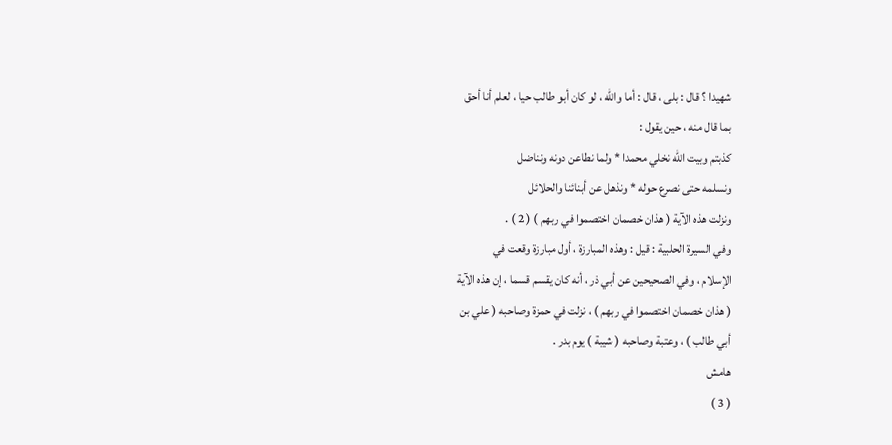شهيدا ؟ قال : بلى ، قال : أما والله ، لو كان أبو طالب حيا ، لعلم أنا أحق
بما قال منه ، حين يقول :
كذبتم وبيت الله نخلي محمدا * ولما نطاعن دونه ونناضل
ونسلمه حتى نصرع حوله * ونذهل عن أبنائنا والحلائل
ونزلت هذه الآية ( هذان خصمان اختصموا في ربهم ) ( 2 ) .
وفي السيرة الحلبية : قيل : وهذه المبارزة ، أول مبارزة وقعت في
الإسلام ، وفي الصحيحين عن أبي ذر ، أنه كان يقسم قسما ، إن هذه الآية
( هذان خصمان اختصموا في ربهم ) ، نزلت في حمزة وصاحبه ( علي بن
أبي طالب ) ، وعتبة وصاحبه ( شيبة ) يوم بدر .
هامش
( 3 )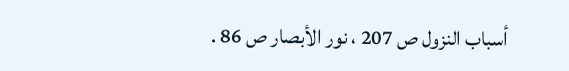أسباب النزول ص 207 ، نور الأبصار ص 86 .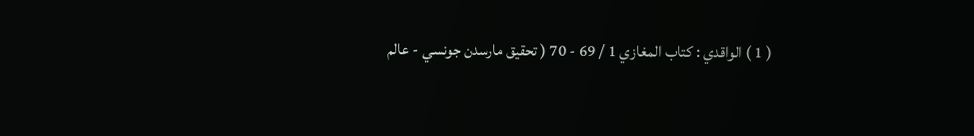( 1 ) الواقدي : كتاب المغازي 1 / 69 - 70 ( تحقيق مارسدن جونسي - عالم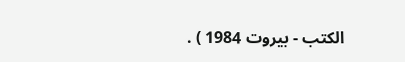الكتب - بيروت 1984 ) .